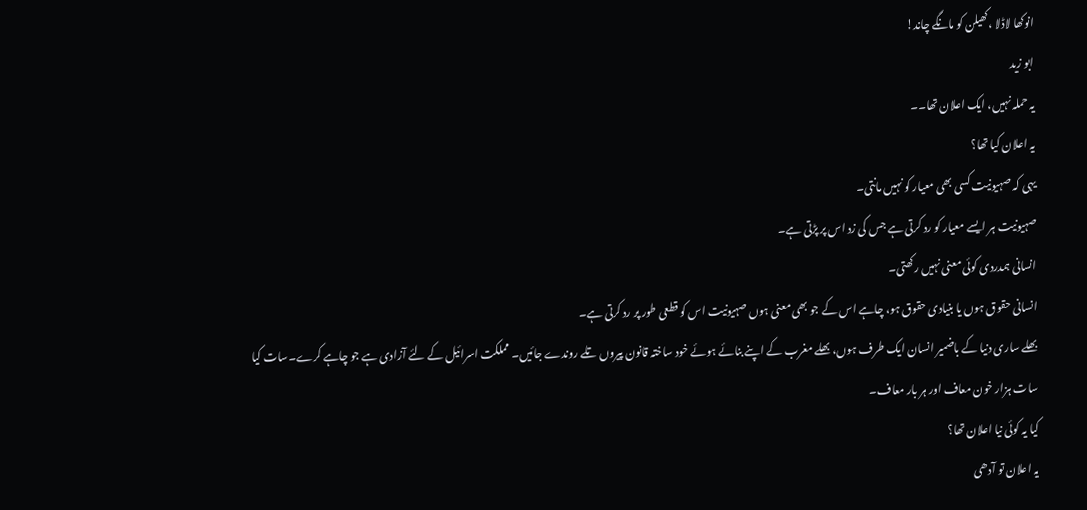انوکھا لاڈلا ،کھیلن کو مانگے چاند!
ابو زید
یہ حملہ نہیں، ایک اعلان تھا۔۔
یہ اعلان کیا تھا؟
یہی کہ صہیونیت کسی بھی معیار کو نہیں مانتی۔
صہیونیت ہر ایسے معیار کو رد کرتی ہے جس کی زد اس پر پڑتی ہے۔
انسانی ہمدردی کوئی معنی نہیں رکھتی۔
انسانی حقوق ہوں یا بنیادی حقوق ہو، چاہے اس کے جو بھی معنی ہوں صہیونیت اس کو قطعی طور پر رد کرتی ہے۔
بھلے ساری دنیا کے باضمیر انسان ایک طرف ہوں، بھلے مغرب کے اپنے بنائے ہوئے خود ساختہ قانون پیروں تلے روندے جائیں۔ مملکت اسرائیل کے لئے آزادی ہے جو چاہے کرے۔سات کیا سات ہزار خون معاف اور ہر بار معاف۔
کیا یہ کوئی نیا اعلان تھا؟
یہ اعلان تو آدھی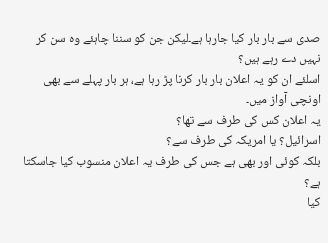صدی سے بار بار کیا جارہا ہے۔لیکن جن کو سننا چاہئے وہ سن کر نہیں دے رہے ہیں؟
اسلئے ان کو یہ اعلان بار بار کرنا پڑ رہا ہے، ہر بار پہلے سے بھی اونچی آواز میں۔
یہ اعلان کس کی طرف سے تھا؟
اسرائیل؟ یا امریکہ کی طرف سے؟
بلکہ کوئی اور بھی ہے جس کی طرف یہ اعلان منسوب کیا جاسکتا ہے؟
کیا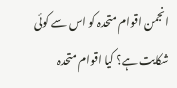انجمن اقوام متحدہ کو اس سے کوئی شکایت ہے؟ کیا اقوام متحدہ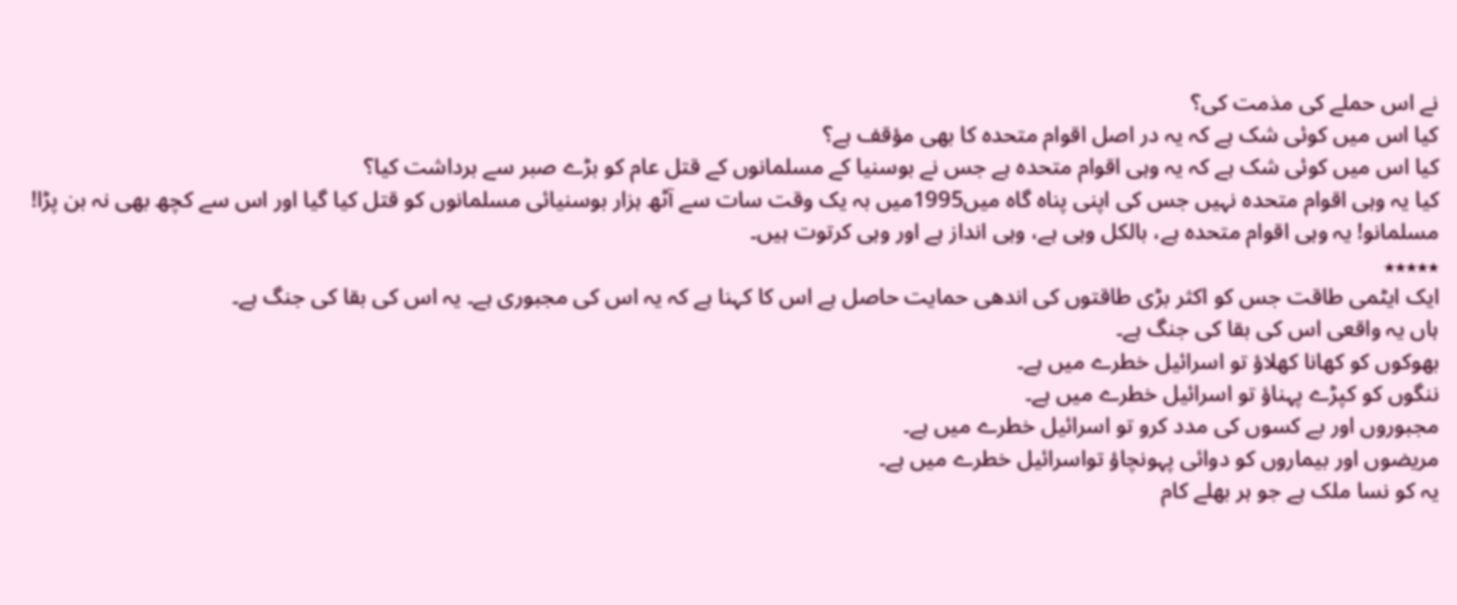نے اس حملے کی مذمت کی؟
کیا اس میں کوئی شک ہے کہ یہ در اصل اقوام متحدہ کا بھی مؤقف ہے؟
کیا اس میں کوئی شک ہے کہ یہ وہی اقوام متحدہ ہے جس نے بوسنیا کے مسلمانوں کے قتل عام کو بڑے صبر سے برداشت کیا؟
کیا یہ وہی اقوام متحدہ نہیں جس کی اپنی پناہ گاہ میں1995میں بہ یک وقت سات سے آٹھ ہزار بوسنیائی مسلمانوں کو قتل کیا گیا اور اس سے کچھ بھی نہ بن پڑا!
مسلمانو! یہ وہی اقوام متحدہ ہے، بالکل وہی ہے، وہی انداز ہے اور وہی کرتوت ہیں۔
٭٭٭٭٭
ایک ایٹمی طاقت جس کو اکثر بڑی طاقتوں کی اندھی حمایت حاصل ہے اس کا کہنا ہے کہ یہ اس کی مجبوری ہے۔ یہ اس کی بقا کی جنگ ہے۔
ہاں یہ واقعی اس کی بقا کی جنگ ہے۔
بھوکوں کو کھانا کھلاؤ تو اسرائیل خطرے میں ہے۔
ننگوں کو کپڑے پہناؤ تو اسرائیل خطرے میں ہے۔
مجبوروں اور بے کسوں کی مدد کرو تو اسرائیل خطرے میں ہے۔
مریضوں اور بیماروں کو دوائی پہونچاؤ تواسرائیل خطرے میں ہے۔
یہ کو نسا ملک ہے جو ہر بھلے کام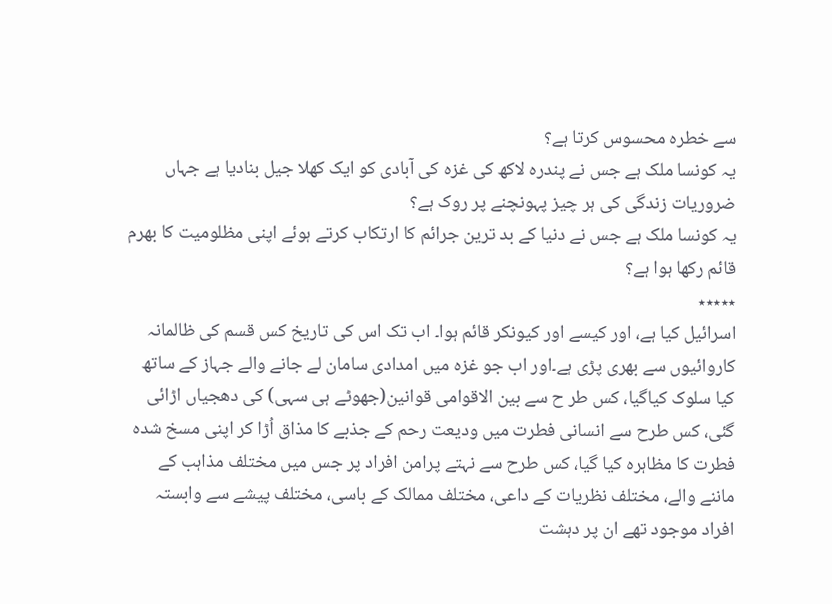سے خطرہ محسوس کرتا ہے؟
یہ کونسا ملک ہے جس نے پندرہ لاکھ کی غزہ کی آبادی کو ایک کھلا جیل بنادیا ہے جہاں ضروریات زندگی کی ہر چیز پہونچنے پر روک ہے؟
یہ کونسا ملک ہے جس نے دنیا کے بد ترین جرائم کا ارتکاب کرتے ہوئے اپنی مظلومیت کا بھرم قائم رکھا ہوا ہے؟
٭٭٭٭٭
اسرائیل کیا ہے، اور کیسے اور کیونکر قائم ہوا۔ اب تک اس کی تاریخ کس قسم کی ظالمانہ کاروائیوں سے بھری پڑی ہے۔اور اب جو غزہ میں امدادی سامان لے جانے والے جہاز کے ساتھ کیا سلوک کیاگیا، کس طر ح سے بین الاقوامی قوانین(جھوٹے ہی سہی) کی دھجیاں اڑائی گئی، کس طرح سے انسانی فطرت میں ودیعت رحم کے جذبے کا مذاق اُڑا کر اپنی مسخ شدہ فطرت کا مظاہرہ کیا گیا، کس طرح سے نہتے پرامن افراد پر جس میں مختلف مذاہب کے ماننے والے، مختلف نظریات کے داعی، مختلف ممالک کے باسی، مختلف پیشے سے وابستہ افراد موجود تھے ان پر دہشت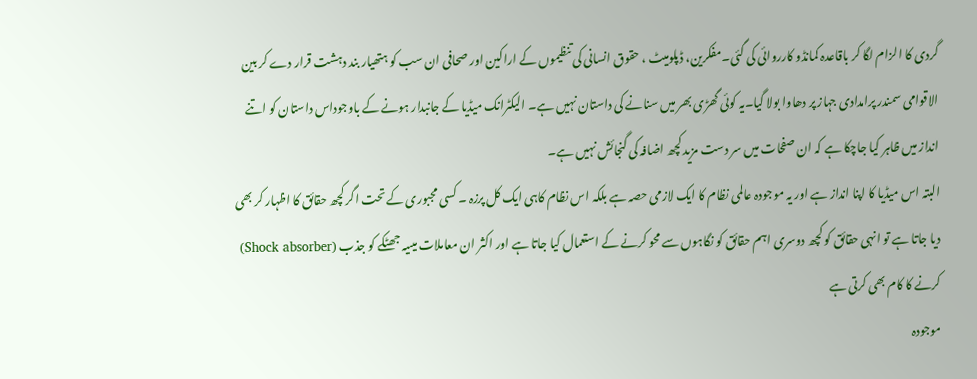گردی کا الزام لگا کر باقاعدہ کمانڈو کارروائی کی گئی۔مفکرین، ڈپلومیٹ ، حقوق انسانی کی تنظیموں کے اراکین اور صحافی ان سب کو ہتھیار بند دہشت قرار دے کر بین الاقوامی سمندر پرامدادی جہاز پر دھاوا بولا گیا۔یہ کوئی گھڑی بھر میں سنانے کی داستان نہیں ہے۔ الیکٹرانک میڈیا کے جانبدار ہونے کے باوجوداس داستان کو اتنے انداز میں ظاہر کیا جاچکا ہے کہ ان صفحات میں سر دست مزید کچھ اضافہ کی گنجائش نہیں ہے۔
البتہ اس میڈیا کا اپنا انداز ہے اور یہ موجودہ عالمی نظام کا ایک لازمی حصہ ہے بلکہ اس نظام کاہی ایک کل پرزہ ۔ کسی مجبوری کے تحت اگر کچھ حقائق کا اظہار کر بھی دیا جاتا ہے تو انہی حقائق کو کچھ دوسری اہم حقائق کو نگاہوں سے محو کرنے کے استعمال کیا جاتا ہے اور اکثر ان معاملات میںیہ جھٹکے کو جذب (Shock absorber) کرنے کا کام بھی کرتی ہے
موجودہ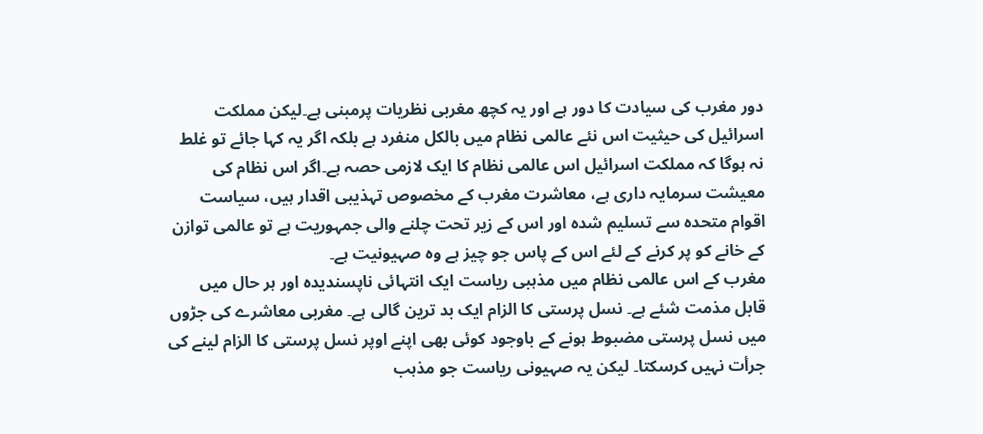دور مغرب کی سیادت کا دور ہے اور یہ کچھ مغربی نظریات پرمبنی ہے۔لیکن مملکت اسرائیل کی حیثیت اس نئے عالمی نظام میں بالکل منفرد ہے بلکہ اگر یہ کہا جائے تو غلط نہ ہوگا کہ مملکت اسرائیل اس عالمی نظام کا ایک لازمی حصہ ہے۔اگر اس نظام کی معیشت سرمایہ داری ہے، معاشرت مغرب کے مخصوص تہذیبی اقدار ہیں، سیاست اقوام متحدہ سے تسلیم شدہ اور اس کے زیر تحت چلنے والی جمہوریت ہے تو عالمی توازن کے خانے کو پر کرنے کے لئے اس کے پاس جو چیز ہے وہ صہیونیت ہے۔
مغرب کے اس عالمی نظام میں مذہبی ریاست ایک انتہائی ناپسندیدہ اور ہر حال میں قابل مذمت شئے ہے۔ نسل پرستی کا الزام ایک بد ترین گالی ہے۔ مغربی معاشرے کی جڑوں میں نسل پرستی مضبوط ہونے کے باوجود کوئی بھی اپنے اوپر نسل پرستی کا الزام لینے کی جرأت نہیں کرسکتا۔ لیکن یہ صہیونی ریاست جو مذہب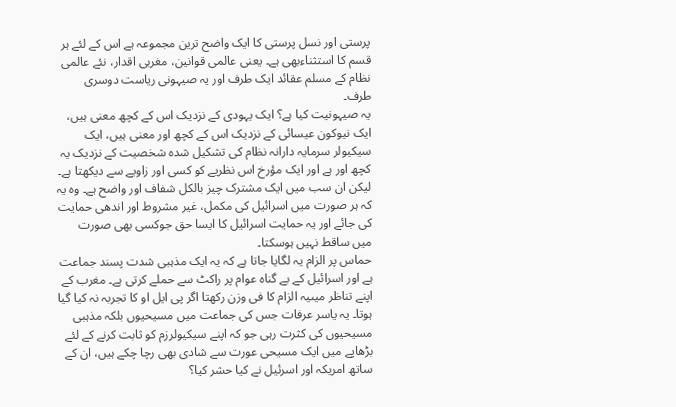پرستی اور نسل پرستی کا ایک واضح ترین مجموعہ ہے اس کے لئے ہر قسم کا استثناءبھی ہے۔ یعنی عالمی قوانین، مغربی اقدار، نئے عالمی نظام کے مسلم عقائد ایک طرف اور یہ صیہونی ریاست دوسری طرف۔
یہ صیہونیت کیا ہے؟ ایک یہودی کے نزدیک اس کے کچھ معنی ہیں، ایک نیوکون عیسائی کے نزدیک اس کے کچھ اور معنی ہیں، ایک سیکیولر سرمایہ دارانہ نظام کی تشکیل شدہ شخصیت کے نزدیک یہ کچھ اور ہے اور ایک مؤرخ اس نظریے کو کسی اور زاویے سے دیکھتا ہے۔ لیکن ان سب میں ایک مشترک چیز بالکل شفاف اور واضح ہے۔ وہ یہ کہ ہر صورت میں اسرائیل کی مکمل، غیر مشروط اور اندھی حمایت کی جائے اور یہ حمایت اسرائیل کا ایسا حق جوکسی بھی صورت میں ساقط نہیں ہوسکتا۔
حماس پر الزام یہ لگایا جاتا ہے کہ یہ ایک مذہبی شدت پسند جماعت ہے اور اسرائیل کے بے گناہ عوام پر راکٹ سے حملے کرتی ہے۔ مغرب کے اپنے تناظر میںیہ الزام کا فی وزن رکھتا اگر پی ایل او کا تجربہ نہ کیا گیا ہوتا۔ یہ یاسر عرفات جس کی جماعت میں مسیحیوں بلکہ مذہبی مسیحیوں کی کثرت رہی جو کہ اپنے سیکیولرزم کو ثابت کرنے کے لئے بڑھاپے میں ایک مسیحی عورت سے شادی بھی رچا چکے ہیں، ان کے ساتھ امریکہ اور اسرئیل نے کیا حشر کیا؟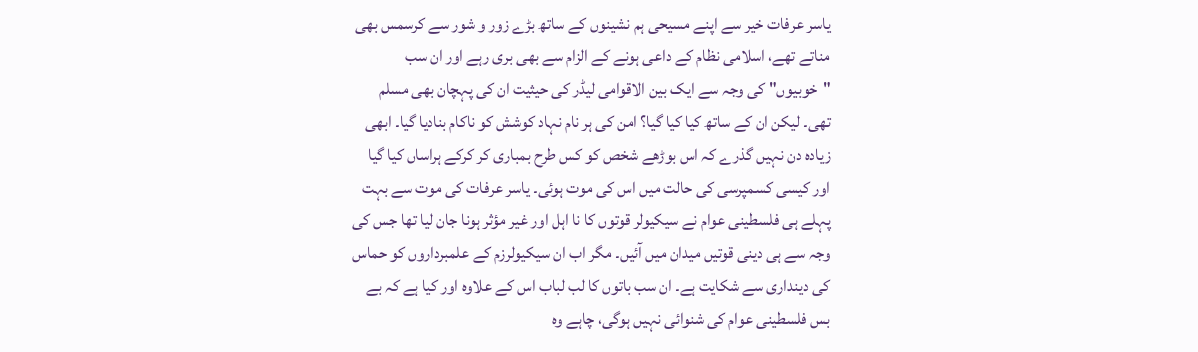یاسر عرفات خیر سے اپنے مسیحی ہم نشینوں کے ساتھ بڑے زور و شور سے کرسمس بھی مناتے تھے، اسلامی نظام کے داعی ہونے کے الزام سے بھی بری رہے اور ان سب "خوبیوں" کی وجہ سے ایک بین الاقوامی لیڈر کی حیثیت ان کی پہچان بھی مسلم تھی۔ لیکن ان کے ساتھ کیا کیا گیا؟ امن کی ہر نام نہاد کوشش کو ناکام بنادیا گیا۔ ابھی زیادہ دن نہیں گذرے کہ اس بوڑھے شخص کو کس طرح بمباری کر کرکے ہراساں کیا گیا اور کیسی کسمپرسی کی حالت میں اس کی موت ہوئی۔ یاسر عرفات کی موت سے بہت پہلے ہی فلسطینی عوام نے سیکیولر قوتوں کا نا اہل اور غیر مؤثر ہونا جان لیا تھا جس کی وجہ سے ہی دینی قوتیں میدان میں آئیں۔ مگر اب ان سیکیولرزم کے علمبرداروں کو حماس کی دینداری سے شکایت ہے۔ ان سب باتوں کا لب لباب اس کے علاوہ اور کیا ہے کہ بے بس فلسطینی عوام کی شنوائی نہیں ہوگی، چاہے وہ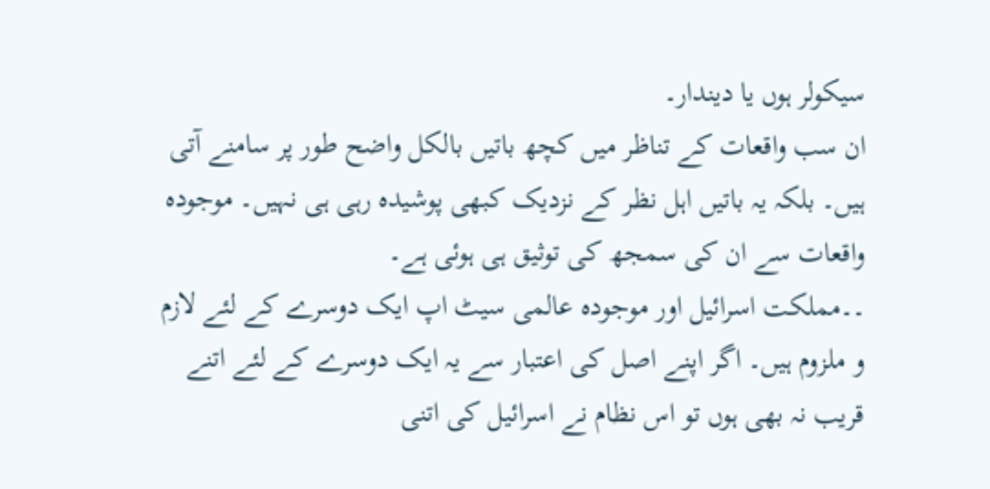سیکولر ہوں یا دیندار۔
ان سب واقعات کے تناظر میں کچھ باتیں بالکل واضح طور پر سامنے آتی ہیں۔ بلکہ یہ باتیں اہل نظر کے نزدیک کبھی پوشیدہ رہی ہی نہیں۔ موجودہ واقعات سے ان کی سمجھ کی توثیق ہی ہوئی ہے۔
۔۔مملکت اسرائیل اور موجودہ عالمی سیٹ اپ ایک دوسرے کے لئے لازم و ملزوم ہیں۔ اگر اپنے اصل کی اعتبار سے یہ ایک دوسرے کے لئے اتنے قریب نہ بھی ہوں تو اس نظام نے اسرائیل کی اتنی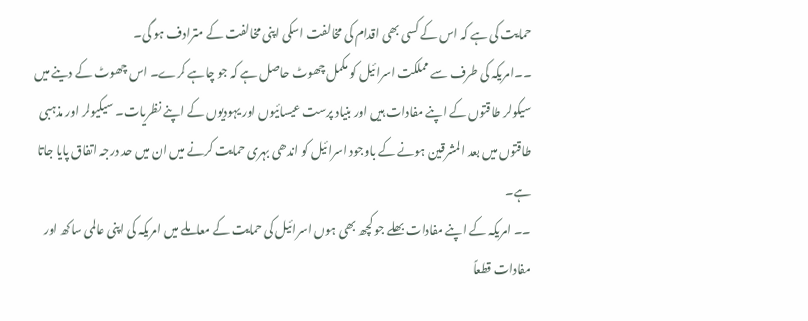حمایت کی ہے کہ اس کے کسی بھی اقدام کی مخالفت اسکی اپنی مخالفت کے مترادف ہو گی۔
۔۔امریکہ کی طرف سے مملکت اسرائیل کو مکمل چھوٹ حاصل ہے کہ جو چاہے کرے۔ اس چھوٹ کے دینے میں سیکولر طاقتوں کے اپنے مفادات ہیں اور بنیاد پرست عیسائیوں اور یہودیوں کے اپنے نظریات۔ سیکیولر اور مذہبی طاقتوں میں بعد المشرقین ہونے کے باوجود اسرائیل کو اندھی بہری حمایت کرنے میں ان میں حد درجہ اتفاق پایا جاتا ہے۔
۔۔ امریکہ کے اپنے مفادات بھلے جو کچھ بھی ہوں اسرائیل کی حمایت کے معاملے میں امریکہ کی اپنی عالمی ساکھ اور مفادات قطعاً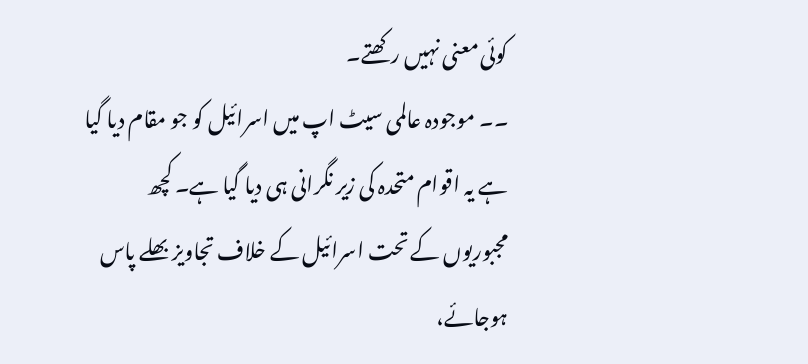کوئی معنی نہیں رکھتے۔
۔۔ موجودہ عالمی سیٹ اپ میں اسرائیل کو جو مقام دیا گیا ہے یہ اقوام متحدہ کی زیر نگرانی ہی دیا گیا ہے۔ کچھ مجبوریوں کے تحت اسرائیل کے خلاف تجاویز بھلے پاس ہوجائے،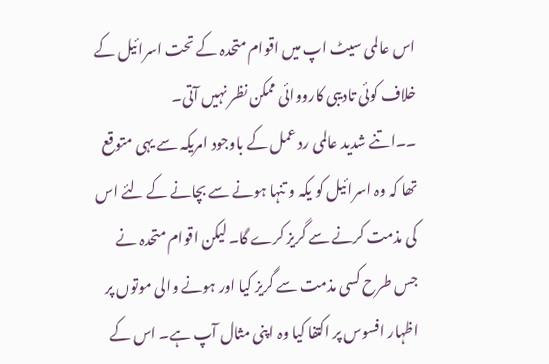اس عالمی سیٹ اپ میں اقوام متحدہ کے تحت اسرائیل کے خلاف کوئی تادیبی کارووائی ممکن نظر نہیں آتی۔
۔۔اتنے شدید عالمی رد عمل کے باوجود امریکہ سے یہی متوقع تھا کہ وہ اسرائیل کو یکہ و تنہا ہونے سے بچانے کے لئے اس کی مذمت کرنے سے گریز کرے گا۔ لیکن اقوام متحدہ نے جس طرح کسی مذمت سے گریز کیا اور ہونے والی موتوں پر اظہار افسوس پر اکتفا کیا وہ اپنی مثال آپ ہے۔ اس کے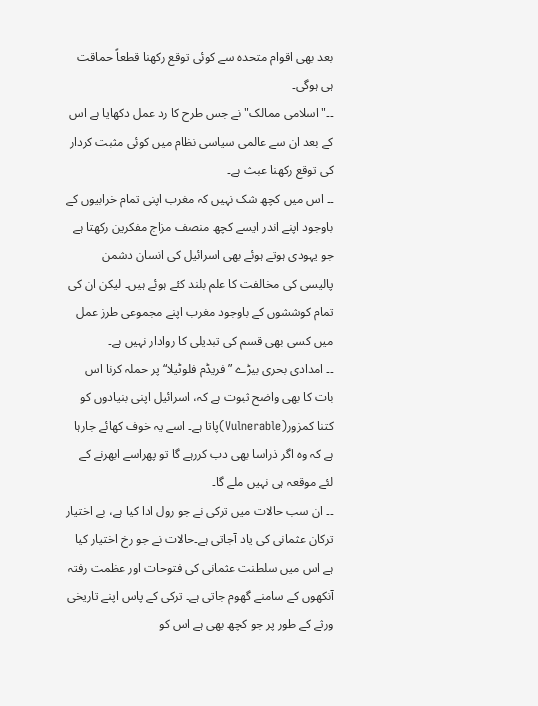بعد بھی اقوام متحدہ سے کوئی توقع رکھنا قطعاً حماقت ہی ہوگی۔
۔۔"اسلامی ممالک" نے جس طرح کا رد عمل دکھایا ہے اس کے بعد ان سے عالمی سیاسی نظام میں کوئی مثبت کردار کی توقع رکھنا عبث ہے۔
۔۔ اس میں کچھ شک نہیں کہ مغرب اپنی تمام خرابیوں کے باوجود اپنے اندر ایسے کچھ منصف مزاج مفکرین رکھتا ہے جو یہودی ہوتے ہوئے بھی اسرائیل کی انسان دشمن پالیسی کی مخالفت کا علم بلند کئے ہوئے ہیں۔ لیکن ان کی تمام کوششوں کے باوجود مغرب اپنے مجموعی طرز عمل میں کسی بھی قسم کی تبدیلی کا روادار نہیں ہے۔
۔۔ امدادی بحری بیڑے ”فریڈم فلوٹیلا“ پر حملہ کرنا اس بات کا بھی واضح ثبوت ہے کہ، اسرائیل اپنی بنیادوں کو کتنا کمزور(Vulnerable)پاتا ہے۔ اسے یہ خوف کھائے جارہا ہے کہ وہ اگر ذراسا بھی دب کررہے گا تو پھراسے ابھرنے کے لئے موقعہ ہی نہیں ملے گا۔
۔۔ ان سب حالات میں ترکی نے جو رول ادا کیا ہے، بے اختیار ترکان عثمانی کی یاد آجاتی ہے۔حالات نے جو رخ اختیار کیا ہے اس میں سلطنت عثمانی کی فتوحات اور عظمت رفتہ آنکھوں کے سامنے گھوم جاتی ہے۔ ترکی کے پاس اپنے تاریخی ورثے کے طور پر جو کچھ بھی ہے اس کو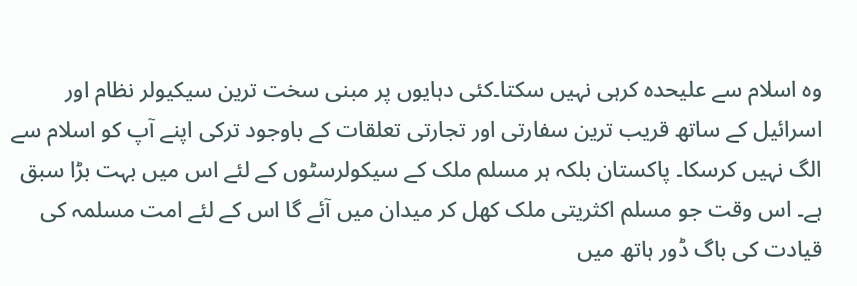وہ اسلام سے علیحدہ کرہی نہیں سکتا۔کئی دہایوں پر مبنی سخت ترین سیکیولر نظام اور اسرائیل کے ساتھ قریب ترین سفارتی اور تجارتی تعلقات کے باوجود ترکی اپنے آپ کو اسلام سے الگ نہیں کرسکا۔ پاکستان بلکہ ہر مسلم ملک کے سیکولرسٹوں کے لئے اس میں بہت بڑا سبق ہے۔ اس وقت جو مسلم اکثریتی ملک کھل کر میدان میں آئے گا اس کے لئے امت مسلمہ کی قیادت کی باگ ڈور ہاتھ میں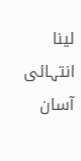لینا انتہائی آسان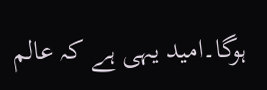ہوگا۔امید یہی ہے کہ عالم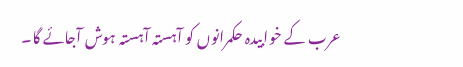عرب کے خوابیدہ حکمرانوں کو آہستہ آہستہ ہوش آجائے گا۔